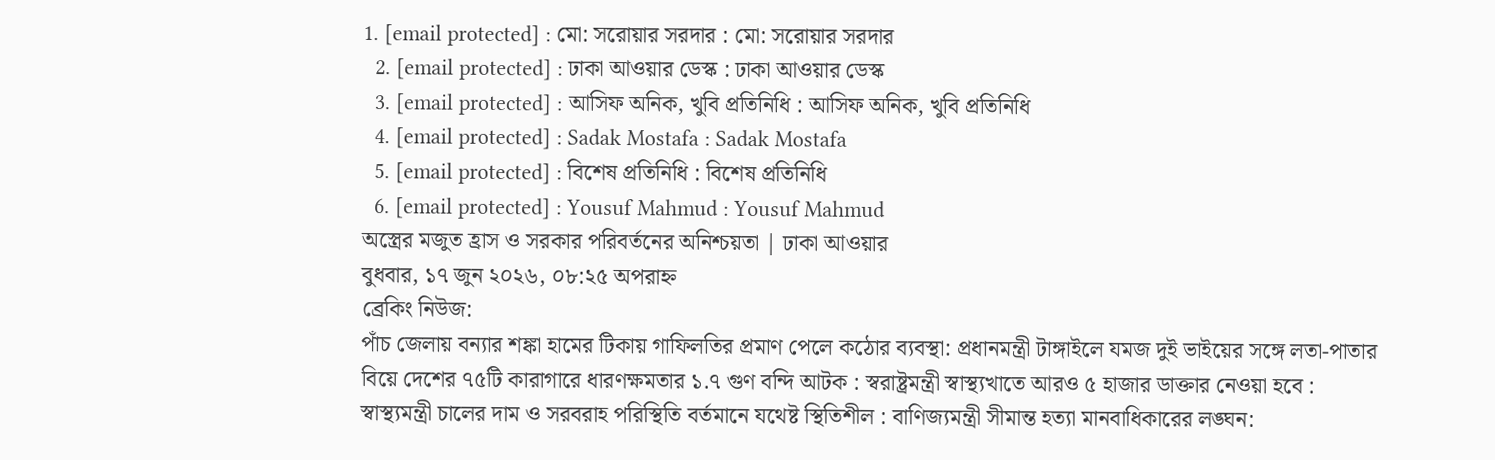1. [email protected] : মো: সরোয়ার সরদার : মো: সরোয়ার সরদার
  2. [email protected] : ঢাকা আওয়ার ডেস্ক : ঢাকা আওয়ার ডেস্ক
  3. [email protected] : আসিফ অনিক, খুবি প্রতিনিধি : আসিফ অনিক, খুবি প্রতিনিধি
  4. [email protected] : Sadak Mostafa : Sadak Mostafa
  5. [email protected] : বিশেষ প্রতিনিধি : বিশেষ প্রতিনিধি
  6. [email protected] : Yousuf Mahmud : Yousuf Mahmud
অস্ত্রের মজুত হ্রাস ও সরকার পরিবর্তনের অনিশ্চয়তা | ঢাকা আওয়ার
বুধবার, ১৭ জুন ২০২৬, ০৮:২৫ অপরাহ্ন
ব্রেকিং নিউজ:
পাঁচ জেলায় বন্যার শঙ্কা হামের টিকায় গাফিলতির প্রমাণ পেলে কঠোর ব্যবস্থা: প্রধানমন্ত্রী টাঙ্গাইলে যমজ দুই ভাইয়ের সঙ্গে লতা-পাতার বিয়ে দেশের ৭৫টি কারাগারে ধারণক্ষমতার ১.৭ গুণ বন্দি আটক : স্বরাষ্ট্রমন্ত্রী স্বাস্থ্যখাতে আরও ৫ হাজার ডাক্তার নেওয়া হবে : স্বাস্থ্যমন্ত্রী চালের দাম ও সরবরাহ পরিস্থিতি বর্তমানে যথেষ্ট স্থিতিশীল : বাণিজ্যমন্ত্রী সীমান্ত হত্যা মানবাধিকারের লঙ্ঘন: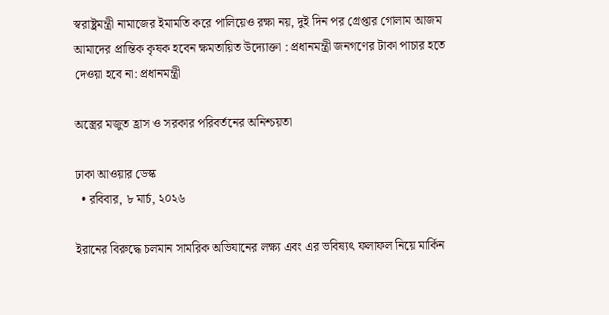স্বরাষ্ট্রমন্ত্রী নামাজের ইমামতি করে পালিয়েও রক্ষা নয়, দুই দিন পর গ্রেপ্তার গোলাম আজম আমাদের প্রান্তিক কৃষক হবেন ক্ষমতায়িত উদ্যোক্তা : প্রধানমন্ত্রী জনগণের টাকা পাচার হতে দেওয়া হবে না: প্রধানমন্ত্রী

অস্ত্রের মজুত হ্রাস ও সরকার পরিবর্তনের অনিশ্চয়তা

ঢাকা আওয়ার ডেস্ক
  • রবিবার, ৮ মার্চ, ২০২৬

ইরানের বিরুদ্ধে চলমান সামরিক অভিযানের লক্ষ্য এবং এর ভবিষ্যৎ ফলাফল নিয়ে মার্কিন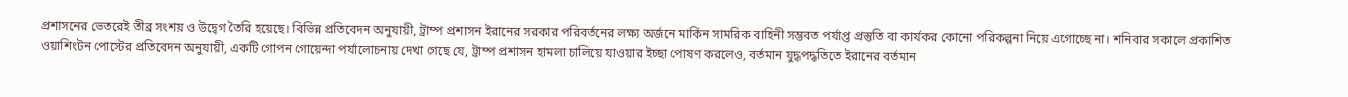প্রশাসনের ভেতরেই তীব্র সংশয় ও উদ্বেগ তৈরি হয়েছে। বিভিন্ন প্রতিবেদন অনুযায়ী, ট্রাম্প প্রশাসন ইরানের সরকার পরিবর্তনের লক্ষ্য অর্জনে মার্কিন সামরিক বাহিনী সম্ভবত পর্যাপ্ত প্রস্তুতি বা কার্যকর কোনো পরিকল্পনা নিয়ে এগোচ্ছে না। শনিবার সকালে প্রকাশিত ওয়াশিংটন পোস্টের প্রতিবেদন অনুযায়ী, একটি গোপন গোয়েন্দা পর্যালোচনায় দেখা গেছে যে, ট্রাম্প প্রশাসন হামলা চালিয়ে যাওয়ার ইচ্ছা পোষণ করলেও, বর্তমান যুদ্ধপদ্ধতিতে ইরানের বর্তমান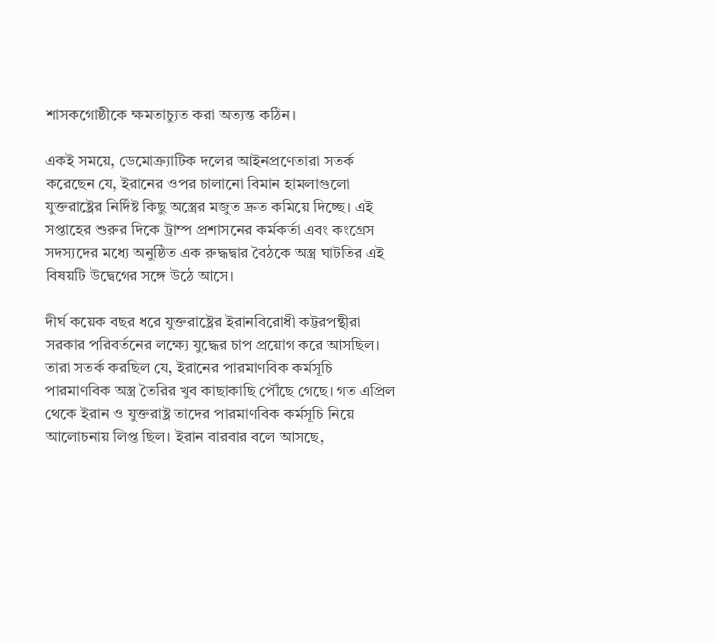শাসকগোষ্ঠীকে ক্ষমতাচ্যুত করা অত্যন্ত কঠিন।

একই সময়ে, ডেমোক্র্যাটিক দলের আইনপ্রণেতারা সতর্ক করেছেন যে, ইরানের ওপর চালানো বিমান হামলাগুলো যুক্তরাষ্ট্রের নির্দিষ্ট কিছু অস্ত্রের মজুত দ্রুত কমিয়ে দিচ্ছে। এই সপ্তাহের শুরুর দিকে ট্রাম্প প্রশাসনের কর্মকর্তা এবং কংগ্রেস সদস্যদের মধ্যে অনুষ্ঠিত এক রুদ্ধদ্বার বৈঠকে অস্ত্র ঘাটতির এই বিষয়টি উদ্বেগের সঙ্গে উঠে আসে।

দীর্ঘ কয়েক বছর ধরে যুক্তরাষ্ট্রের ইরানবিরোধী কট্টরপন্থীরা সরকার পরিবর্তনের লক্ষ্যে যুদ্ধের চাপ প্রয়োগ করে আসছিল। তারা সতর্ক করছিল যে, ইরানের পারমাণবিক কর্মসূচি পারমাণবিক অস্ত্র তৈরির খুব কাছাকাছি পৌঁছে গেছে। গত এপ্রিল থেকে ইরান ও যুক্তরাষ্ট্র তাদের পারমাণবিক কর্মসূচি নিয়ে আলোচনায় লিপ্ত ছিল। ইরান বারবার বলে আসছে,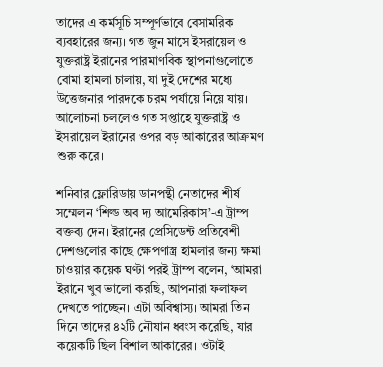তাদের এ কর্মসূচি সম্পূর্ণভাবে বেসামরিক ব্যবহারের জন্য। গত জুন মাসে ইসরায়েল ও যুক্তরাষ্ট্র ইরানের পারমাণবিক স্থাপনাগুলোতে বোমা হামলা চালায়, যা দুই দেশের মধ্যে উত্তেজনার পারদকে চরম পর্যায়ে নিয়ে যায়। আলোচনা চললেও গত সপ্তাহে যুক্তরাষ্ট্র ও ইসরায়েল ইরানের ওপর বড় আকারের আক্রমণ শুরু করে।

শনিবার ফ্লোরিডায় ডানপন্থী নেতাদের শীর্ষ সম্মেলন ‘শিল্ড অব দ্য আমেরিকাস’-এ ট্রাম্প বক্তব্য দেন। ইরানের প্রেসিডেন্ট প্রতিবেশী দেশগুলোর কাছে ক্ষেপণাস্ত্র হামলার জন্য ক্ষমা চাওয়ার কয়েক ঘণ্টা পরই ট্রাম্প বলেন, ‘আমরা ইরানে খুব ভালো করছি, আপনারা ফলাফল দেখতে পাচ্ছেন। এটা অবিশ্বাস্য। আমরা তিন দিনে তাদের ৪২টি নৌযান ধ্বংস করেছি, যার কয়েকটি ছিল বিশাল আকারের। ওটাই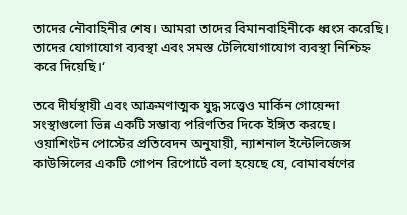তাদের নৌবাহিনীর শেষ। আমরা তাদের বিমানবাহিনীকে ধ্বংস করেছি। তাদের যোগাযোগ ব্যবস্থা এবং সমস্ত টেলিযোগাযোগ ব্যবস্থা নিশ্চিহ্ন করে দিয়েছি।‘

তবে দীর্ঘস্থায়ী এবং আক্রমণাত্মক যুদ্ধ সত্ত্বেও মার্কিন গোয়েন্দা সংস্থাগুলো ভিন্ন একটি সম্ভাব্য পরিণতির দিকে ইঙ্গিত করছে। ওয়াশিংটন পোস্টের প্রতিবেদন অনুযায়ী, ন্যাশনাল ইন্টেলিজেন্স কাউন্সিলের একটি গোপন রিপোর্টে বলা হয়েছে যে, বোমাবর্ষণের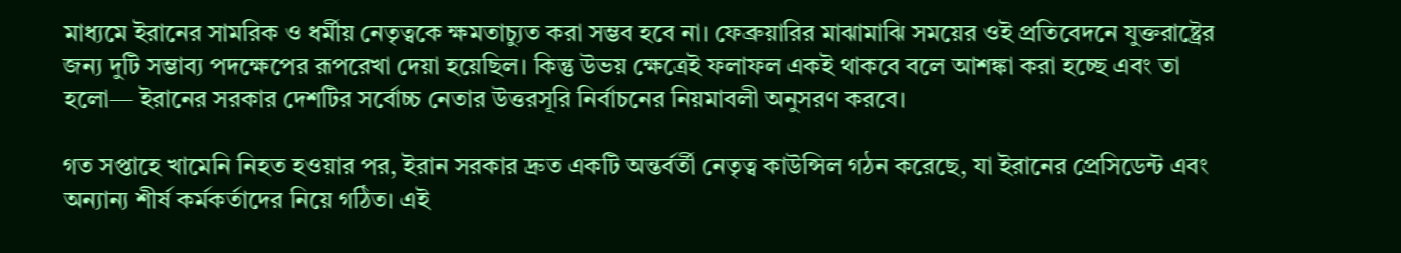মাধ্যমে ইরানের সামরিক ও ধর্মীয় নেতৃত্বকে ক্ষমতাচ্যুত করা সম্ভব হবে না। ফেব্রুয়ারির মাঝামাঝি সময়ের ওই প্রতিবেদনে যুক্তরাষ্ট্রের জন্য দুটি সম্ভাব্য পদক্ষেপের রূপরেখা দেয়া হয়েছিল। কিন্তু উভয় ক্ষেত্রেই ফলাফল একই থাকবে বলে আশঙ্কা করা হচ্ছে এবং তা হলো— ইরানের সরকার দেশটির সর্বোচ্চ নেতার উত্তরসূরি নির্বাচনের নিয়মাবলী অনুসরণ করবে।

গত সপ্তাহে খামেনি নিহত হওয়ার পর, ইরান সরকার দ্রুত একটি অন্তর্বর্তী নেতৃত্ব কাউন্সিল গঠন করেছে, যা ইরানের প্রেসিডেন্ট এবং অন্যান্য শীর্ষ কর্মকর্তাদের নিয়ে গঠিত। এই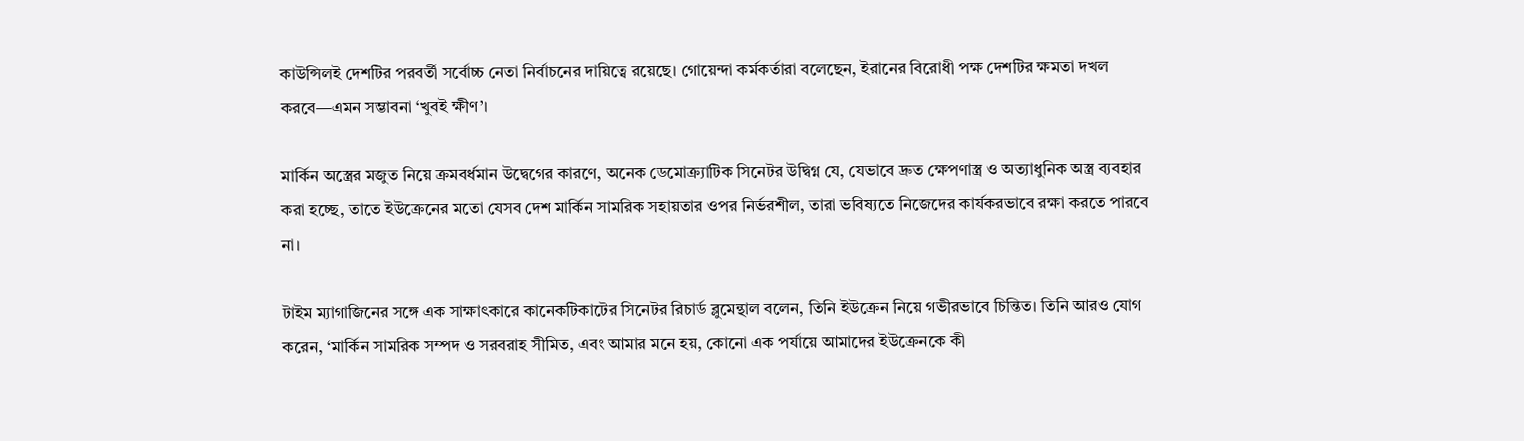কাউন্সিলই দেশটির পরবর্তী সর্বোচ্চ নেতা নির্বাচনের দায়িত্বে রয়েছে। গোয়েন্দা কর্মকর্তারা বলেছেন, ইরানের বিরোধী পক্ষ দেশটির ক্ষমতা দখল করবে—এমন সম্ভাবনা ‘খুবই ক্ষীণ’।

মার্কিন অস্ত্রের মজুত নিয়ে ক্রমবর্ধমান উদ্বেগের কারণে, অনেক ডেমোক্র্যাটিক সিনেটর উদ্বিগ্ন যে, যেভাবে দ্রুত ক্ষেপণাস্ত্র ও অত্যাধুনিক অস্ত্র ব্যবহার করা হচ্ছে, তাতে ইউক্রেনের মতো যেসব দেশ মার্কিন সামরিক সহায়তার ওপর নির্ভরশীল, তারা ভবিষ্যতে নিজেদের কার্যকরভাবে রক্ষা করতে পারবে না।

টাইম ম্যাগাজিনের সঙ্গে এক সাক্ষাৎকারে কানেকটিকাটের সিনেটর রিচার্ড ব্লুমেন্থাল বলেন, তিনি ইউক্রেন নিয়ে গভীরভাবে চিন্তিত। তিনি আরও যোগ করেন, ‘মার্কিন সামরিক সম্পদ ও সরবরাহ সীমিত, এবং আমার মনে হয়, কোনো এক পর্যায়ে আমাদের ইউক্রেনকে কী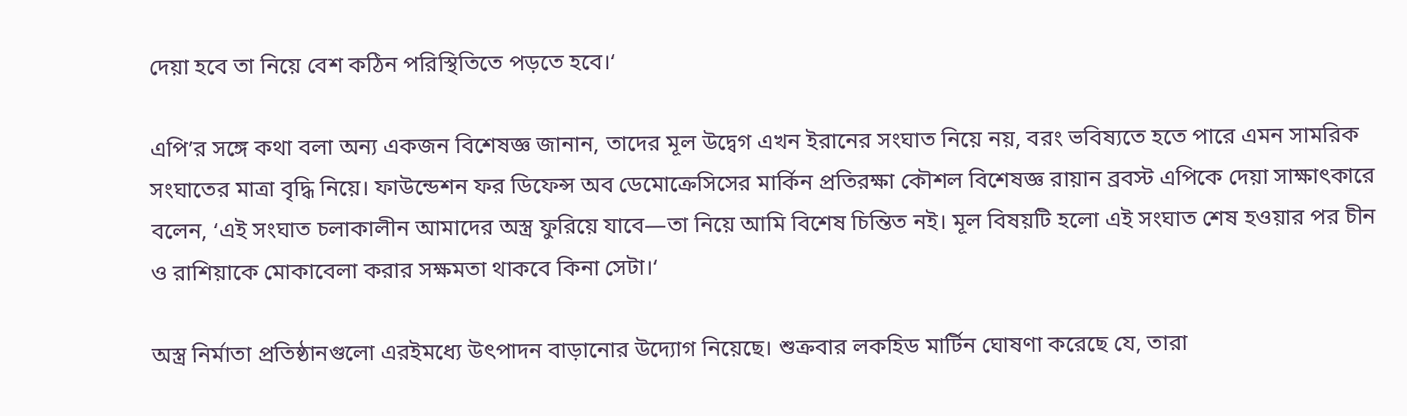দেয়া হবে তা নিয়ে বেশ কঠিন পরিস্থিতিতে পড়তে হবে।‘

এপি’র সঙ্গে কথা বলা অন্য একজন বিশেষজ্ঞ জানান, তাদের মূল উদ্বেগ এখন ইরানের সংঘাত নিয়ে নয়, বরং ভবিষ্যতে হতে পারে এমন সামরিক সংঘাতের মাত্রা বৃদ্ধি নিয়ে। ফাউন্ডেশন ফর ডিফেন্স অব ডেমোক্রেসিসের মার্কিন প্রতিরক্ষা কৌশল বিশেষজ্ঞ রায়ান ব্রবস্ট এপিকে দেয়া সাক্ষাৎকারে বলেন, ‘এই সংঘাত চলাকালীন আমাদের অস্ত্র ফুরিয়ে যাবে—তা নিয়ে আমি বিশেষ চিন্তিত নই। মূল বিষয়টি হলো এই সংঘাত শেষ হওয়ার পর চীন ও রাশিয়াকে মোকাবেলা করার সক্ষমতা থাকবে কিনা সেটা।‘

অস্ত্র নির্মাতা প্রতিষ্ঠানগুলো এরইমধ্যে উৎপাদন বাড়ানোর উদ্যোগ নিয়েছে। শুক্রবার লকহিড মার্টিন ঘোষণা করেছে যে, তারা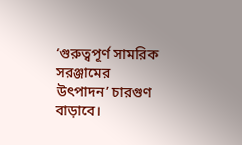‘গুরুত্বপূর্ণ সামরিক সরঞ্জামের উৎপাদন’ চারগুণ বাড়াবে।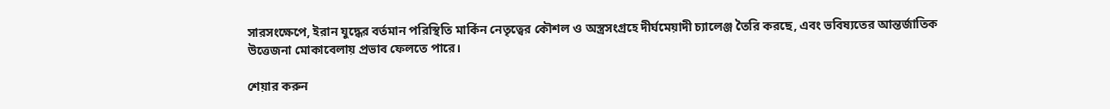সারসংক্ষেপে, ইরান যুদ্ধের বর্তমান পরিস্থিতি মার্কিন নেতৃত্বের কৌশল ও অস্ত্রসংগ্রহে দীর্ঘমেয়াদী চ্যালেঞ্জ তৈরি করছে, এবং ভবিষ্যতের আন্তর্জাতিক উত্তেজনা মোকাবেলায় প্রভাব ফেলতে পারে।

শেয়ার করুন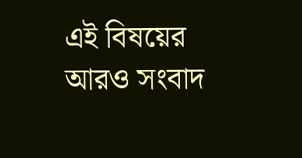এই বিষয়ের আরও সংবাদ